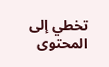تخطي إلى المحتوى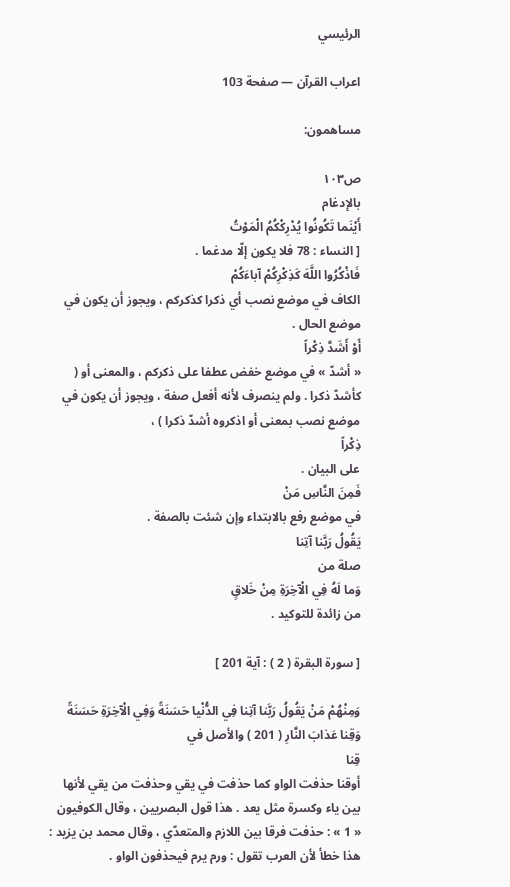الرئيسي

اعراب القرآن — صفحة 103

مساهمون:

ص١٠٣
بالإدغام
أَيْنَما تَكُونُوا يُدْرِكْكُمُ الْمَوْتُ
[ النساء : 78 فلا يكون إلّا مدغما .
فَاذْكُرُوا اللَّهَ كَذِكْرِكُمْ آباءَكُمْ
الكاف في موضع نصب أي ذكرا كذكركم ، ويجوز أن يكون في موضع الحال .
أَوْ أَشَدَّ ذِكْراً
« أشدّ » في موضع خفض عطفا على ذكركم ، والمعنى أو ( كأشدّ ذكرا . ولم ينصرف لأنه أفعل صفة ، ويجوز أن يكون في موضع نصب بمعنى أو اذكروه أشدّ ذكرا ) ،
ذِكْراً
على البيان .
فَمِنَ النَّاسِ مَنْ
في موضع رفع بالابتداء وإن شئت بالصفة .
يَقُولُ رَبَّنا آتِنا
صلة من
وَما لَهُ فِي الْآخِرَةِ مِنْ خَلاقٍ
من زائدة للتوكيد .

[ سورة البقرة ( 2 ) : آية 201 ]

وَمِنْهُمْ مَنْ يَقُولُ رَبَّنا آتِنا فِي الدُّنْيا حَسَنَةً وَفِي الْآخِرَةِ حَسَنَةً وَقِنا عَذابَ النَّارِ ( 201 ) والأصل في
قِنا
أوقنا حذفت الواو كما حذفت في يقي وحذفت من يقي لأنها بين ياء وكسرة مثل يعد . هذا قول البصريين ، وقال الكوفيون « 1 » : حذفت فرقا بين اللازم والمتعدّي ، وقال محمد بن يزيد : هذا خطأ لأن العرب تقول : ورم يرم فيحذفون الواو .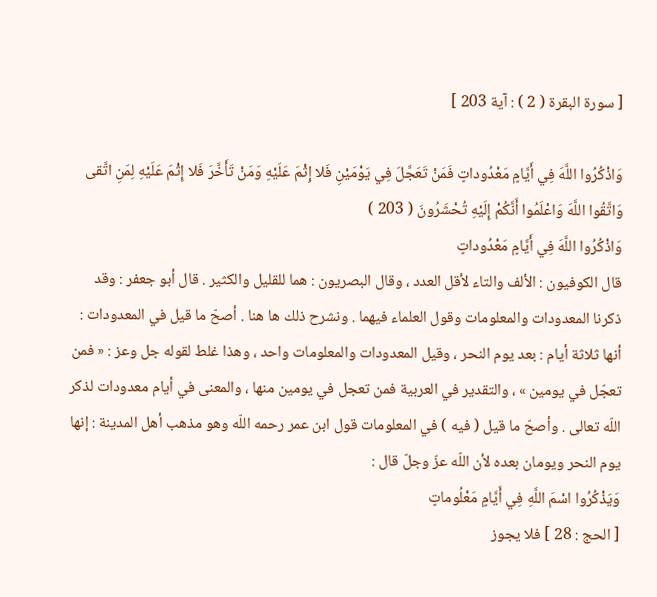[ سورة البقرة ( 2 ) : آية 203 ]

وَاذْكُرُوا اللَّهَ فِي أَيَّامٍ مَعْدُوداتٍ فَمَنْ تَعَجَّلَ فِي يَوْمَيْنِ فَلا إِثْمَ عَلَيْهِ وَمَنْ تَأَخَّرَ فَلا إِثْمَ عَلَيْهِ لِمَنِ اتَّقى وَاتَّقُوا اللَّهَ وَاعْلَمُوا أَنَّكُمْ إِلَيْهِ تُحْشَرُونَ ( 203 )
وَاذْكُرُوا اللَّهَ فِي أَيَّامٍ مَعْدُوداتٍ
قال الكوفيون : الألف والتاء لأقل العدد ، وقال البصريون : هما للقليل والكثير . قال أبو جعفر : وقد ذكرنا المعدودات والمعلومات وقول العلماء فيهما . ونشرح ذلك ها هنا . أصحّ ما قيل في المعدودات : أنها ثلاثة أيام : بعد يوم النحر ، وقيل المعدودات والمعلومات واحد ، وهذا غلط لقوله جل وعز : « فمن تعجّل في يومين » ، والتقدير في العربية فمن تعجل في يومين منها ، والمعنى في أيام معدودات لذكر اللّه تعالى . وأصحّ ما قيل ( فيه ) في المعلومات قول ابن عمر رحمه اللّه وهو مذهب أهل المدينة : إنها يوم النحر ويومان بعده لأن اللّه عزّ وجلّ قال :
وَيَذْكُرُوا اسْمَ اللَّهِ فِي أَيَّامٍ مَعْلُوماتٍ
[ الحج : 28 ] فلا يجوز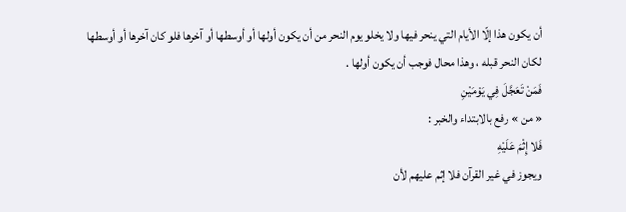أن يكون هذا إلّا الأيام التي ينحر فيها ولا يخلو يوم النحر من أن يكون أولها أو أوسطها أو آخرها فلو كان آخرها أو أوسطها لكان النحر قبله ، وهذا محال فوجب أن يكون أولها .
فَمَنْ تَعَجَّلَ فِي يَوْمَيْنِ
« من » رفع بالابتداء والخبر :
فَلا إِثْمَ عَلَيْهِ
ويجوز في غير القرآن فلا إثم عليهم لأن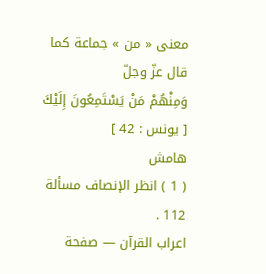معنى « من » جماعة كما قال عزّ وجلّ
وَمِنْهُمْ مَنْ يَسْتَمِعُونَ إِلَيْكَ
[ يونس : 42 ]
هامش
( 1 ) انظر الإنصاف مسألة 112 .
اعراب القرآن — صفحة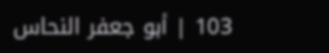103 | أبو جعفر النحاس